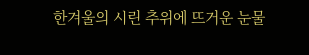한겨울의 시린 추위에 뜨거운 눈물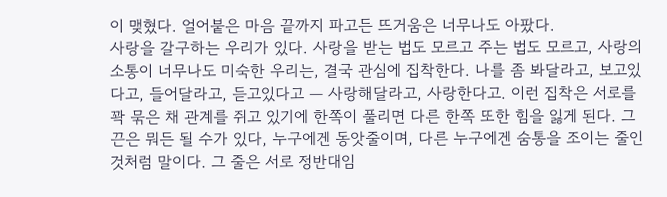이 맺혔다. 얼어붙은 마음 끝까지 파고든 뜨거움은 너무나도 아팠다.
사랑을 갈구하는 우리가 있다. 사랑을 받는 법도 모르고 주는 법도 모르고, 사랑의 소통이 너무나도 미숙한 우리는, 결국 관심에 집착한다. 나를 좀 봐달라고, 보고있다고, 들어달라고, 듣고있다고 — 사랑해달라고, 사랑한다고. 이런 집착은 서로를 꽉 묶은 채 관계를 쥐고 있기에 한쪽이 풀리면 다른 한쪽 또한 힘을 잃게 된다. 그 끈은 뭐든 될 수가 있다, 누구에겐 동앗줄이며, 다른 누구에겐 숨통을 조이는 줄인 것처럼 말이다. 그 줄은 서로 정반대임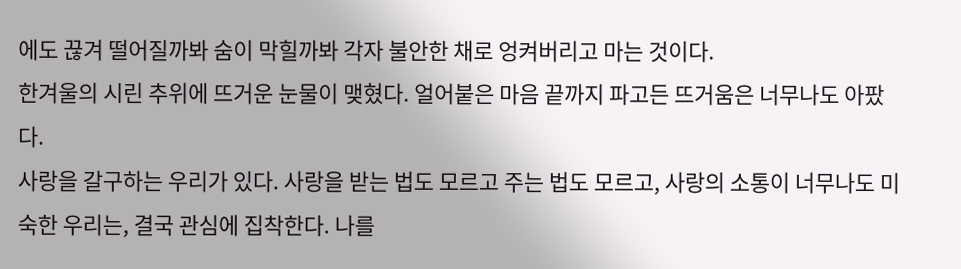에도 끊겨 떨어질까봐 숨이 막힐까봐 각자 불안한 채로 엉켜버리고 마는 것이다.
한겨울의 시린 추위에 뜨거운 눈물이 맺혔다. 얼어붙은 마음 끝까지 파고든 뜨거움은 너무나도 아팠다.
사랑을 갈구하는 우리가 있다. 사랑을 받는 법도 모르고 주는 법도 모르고, 사랑의 소통이 너무나도 미숙한 우리는, 결국 관심에 집착한다. 나를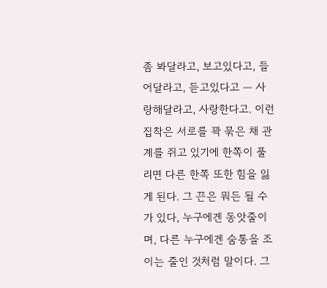좀 봐달라고, 보고있다고, 들어달라고, 듣고있다고 — 사랑해달라고, 사랑한다고. 이런 집착은 서로를 꽉 묶은 채 관계를 쥐고 있기에 한쪽이 풀리면 다른 한쪽 또한 힘을 잃게 된다. 그 끈은 뭐든 될 수가 있다, 누구에겐 동앗줄이며, 다른 누구에겐 숨통을 조이는 줄인 것처럼 말이다. 그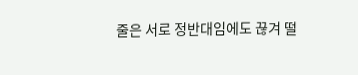줄은 서로 정반대임에도 끊겨 떨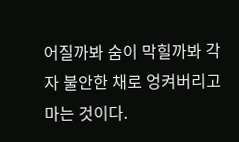어질까봐 숨이 막힐까봐 각자 불안한 채로 엉켜버리고 마는 것이다.